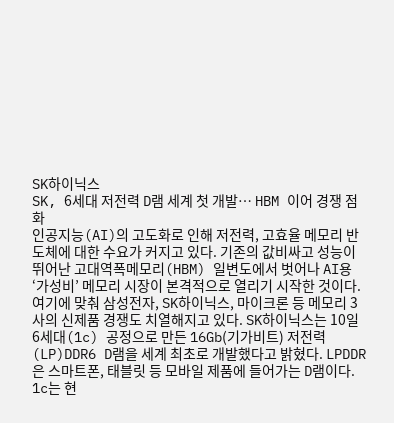SK하이닉스
SK, 6세대 저전력 D램 세계 첫 개발… HBM 이어 경쟁 점화
인공지능(AI)의 고도화로 인해 저전력, 고효율 메모리 반도체에 대한 수요가 커지고 있다. 기존의 값비싸고 성능이 뛰어난 고대역폭메모리(HBM) 일변도에서 벗어나 AI용 ‘가성비’ 메모리 시장이 본격적으로 열리기 시작한 것이다. 여기에 맞춰 삼성전자, SK하이닉스, 마이크론 등 메모리 3사의 신제품 경쟁도 치열해지고 있다. SK하이닉스는 10일 6세대(1c) 공정으로 만든 16Gb(기가비트) 저전력(LP)DDR6 D램을 세계 최초로 개발했다고 밝혔다. LPDDR은 스마트폰, 태블릿 등 모바일 제품에 들어가는 D램이다. 1c는 현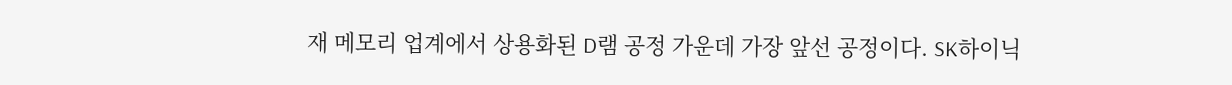재 메모리 업계에서 상용화된 D램 공정 가운데 가장 앞선 공정이다. SK하이닉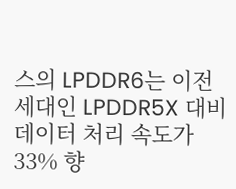스의 LPDDR6는 이전 세대인 LPDDR5X 대비 데이터 처리 속도가 33% 향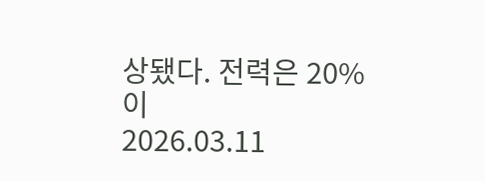상됐다. 전력은 20% 이
2026.03.11